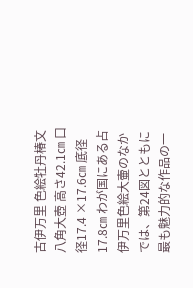古伊万里 色絵牡丹椿文八角大壺 高さ42.1㎝ 口径17.4 ×17.6㎝ 底径17.8㎝ わが国にある占伊万里色絵大壷のなかでは、第24図とともに最も魅力的な作品の一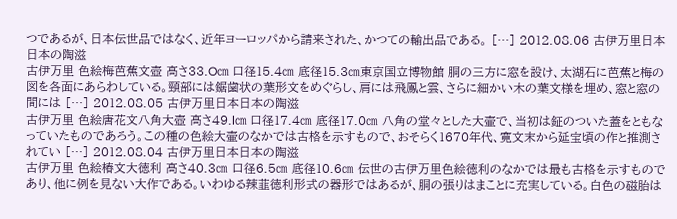つであるが、日本伝世品ではなく、近年ヨーロッパから請来された、かつての輸出品である。 […] 2012.08.06 古伊万里日本日本の陶滋
古伊万里 色絵梅芭蕉文壺 高さ33.O㎝ 口径15.4㎝ 底径15.3㎝東京国立博物館 胴の三方に窓を設け、太湖石に芭蕉と梅の図を各面にあらわしている。頸部には鋸歯状の葉形文をめぐらし、肩には飛鳳と雲、さらに細かい木の葉文様を埋め、窓と窓の間には […] 2012.08.05 古伊万里日本日本の陶滋
古伊万里 色絵唐花文八角大壺 高さ49.l㎝ 口径17.4㎝ 底径17.0㎝ 八角の堂々とした大壷で、当初は鉦のついた蓋をともなっていたものであろう。この種の色絵大壷のなかでは古格を示すもので、おそらく1670年代、寛文末から延宝頃の作と推測されてい […] 2012.08.04 古伊万里日本日本の陶滋
古伊万里 色絵椿文大徳利 高さ40.3㎝ 口径6.5㎝ 底径10.6㎝ 伝世の古伊万里色絵徳利のなかでは最も古格を示すものであり、他に例を見ない大作である。いわゆる辣韮徳利形式の器形ではあるが、胴の張りはまことに充実している。白色の磁胎は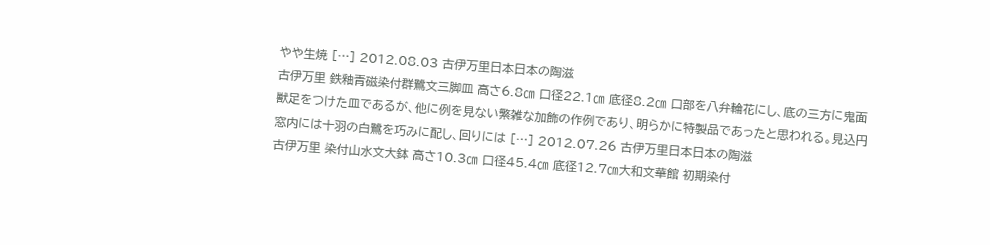やや生焼 […] 2012.08.03 古伊万里日本日本の陶滋
古伊万里 鉄釉青磁染付群鷺文三脚皿 高さ6.8㎝ 口径22.1㎝ 底径8.2㎝ 口部を八弁輪花にし、底の三方に鬼面獣足をつけた皿であるが、他に例を見ない繁雑な加飾の作例であり、明らかに特製品であったと思われる。見込円窓内には十羽の白鷺を巧みに配し、回りには […] 2012.07.26 古伊万里日本日本の陶滋
古伊万里 染付山水文大鉢 高さ10.3㎝ 口径45.4㎝ 底径12.7㎝大和文華館 初期染付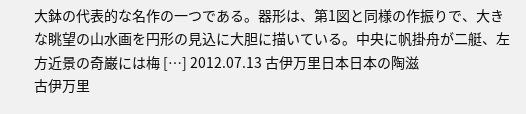大鉢の代表的な名作の一つである。器形は、第1図と同様の作振りで、大きな眺望の山水画を円形の見込に大胆に描いている。中央に帆掛舟が二艇、左方近景の奇巌には梅 […] 2012.07.13 古伊万里日本日本の陶滋
古伊万里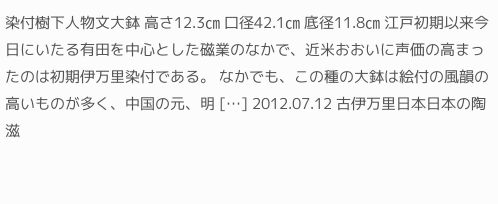染付樹下人物文大鉢 高さ12.3㎝ 口径42.1㎝ 底径11.8㎝ 江戸初期以来今日にいたる有田を中心とした磁業のなかで、近米おおいに声価の高まったのは初期伊万里染付である。 なかでも、この種の大鉢は絵付の風韻の高いものが多く、中国の元、明 […] 2012.07.12 古伊万里日本日本の陶滋